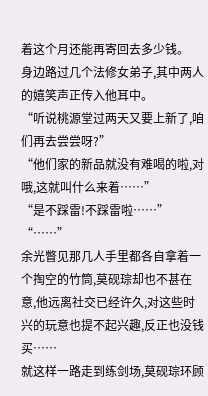着这个月还能再寄回去多少钱。
身边路过几个法修女弟子,其中两人的嬉笑声正传入他耳中。
“听说桃源堂过两天又要上新了,咱们再去尝尝呀?”
“他们家的新品就没有难喝的啦,对哦,这就叫什么来着……”
“是不踩雷!不踩雷啦……”
“……”
余光瞥见那几人手里都各自拿着一个掏空的竹筒,莫砚琮却也不甚在意,他远离社交已经许久,对这些时兴的玩意也提不起兴趣,反正也没钱买……
就这样一路走到练剑场,莫砚琮环顾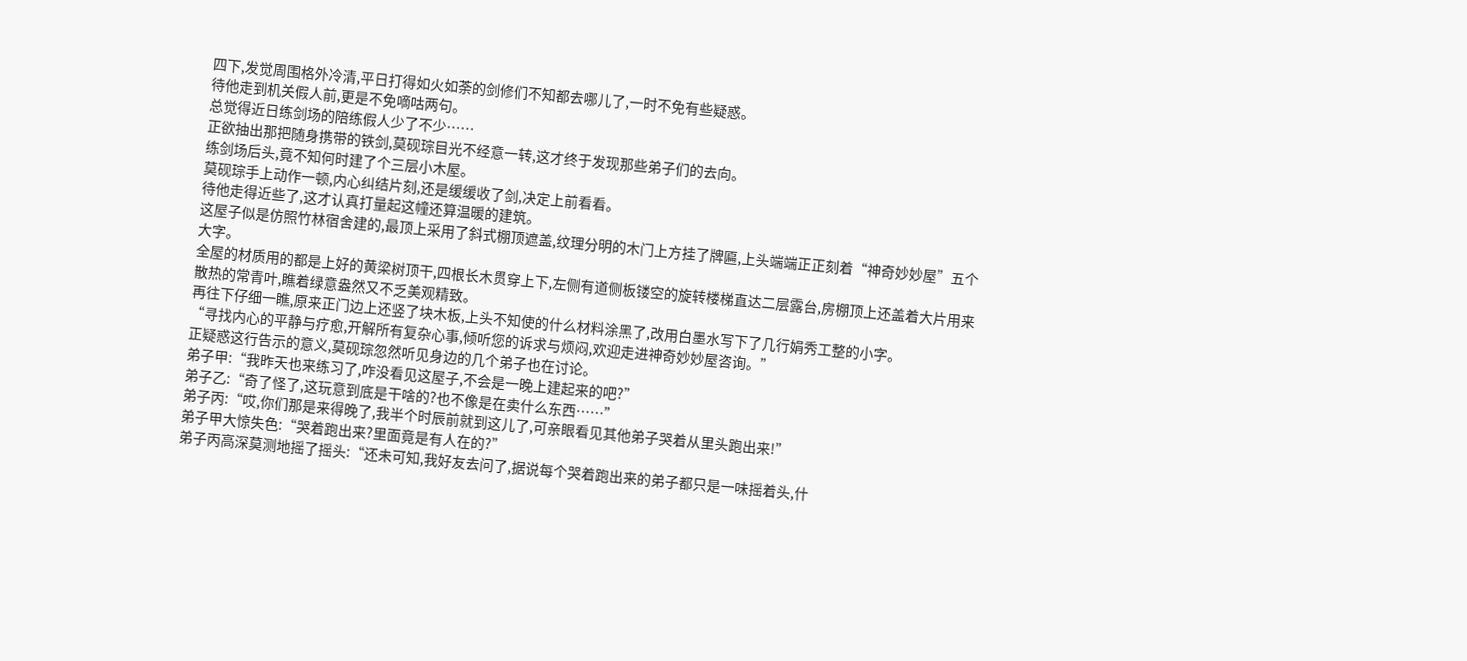四下,发觉周围格外冷清,平日打得如火如荼的剑修们不知都去哪儿了,一时不免有些疑惑。
待他走到机关假人前,更是不免嘀咕两句。
总觉得近日练剑场的陪练假人少了不少……
正欲抽出那把随身携带的铁剑,莫砚琮目光不经意一转,这才终于发现那些弟子们的去向。
练剑场后头,竟不知何时建了个三层小木屋。
莫砚琮手上动作一顿,内心纠结片刻,还是缓缓收了剑,决定上前看看。
待他走得近些了,这才认真打量起这幢还算温暖的建筑。
这屋子似是仿照竹林宿舍建的,最顶上采用了斜式棚顶遮盖,纹理分明的木门上方挂了牌匾,上头端端正正刻着“神奇妙妙屋”五个大字。
全屋的材质用的都是上好的黄梁树顶干,四根长木贯穿上下,左侧有道侧板镂空的旋转楼梯直达二层露台,房棚顶上还盖着大片用来散热的常青叶,瞧着绿意盎然又不乏美观精致。
再往下仔细一瞧,原来正门边上还竖了块木板,上头不知使的什么材料涂黑了,改用白墨水写下了几行娟秀工整的小字。
“寻找内心的平静与疗愈,开解所有复杂心事,倾听您的诉求与烦闷,欢迎走进神奇妙妙屋咨询。”
正疑惑这行告示的意义,莫砚琮忽然听见身边的几个弟子也在讨论。
弟子甲:“我昨天也来练习了,咋没看见这屋子,不会是一晚上建起来的吧?”
弟子乙:“奇了怪了,这玩意到底是干啥的?也不像是在卖什么东西……”
弟子丙:“哎,你们那是来得晚了,我半个时辰前就到这儿了,可亲眼看见其他弟子哭着从里头跑出来!”
弟子甲大惊失色:“哭着跑出来?里面竟是有人在的?”
弟子丙高深莫测地摇了摇头:“还未可知,我好友去问了,据说每个哭着跑出来的弟子都只是一味摇着头,什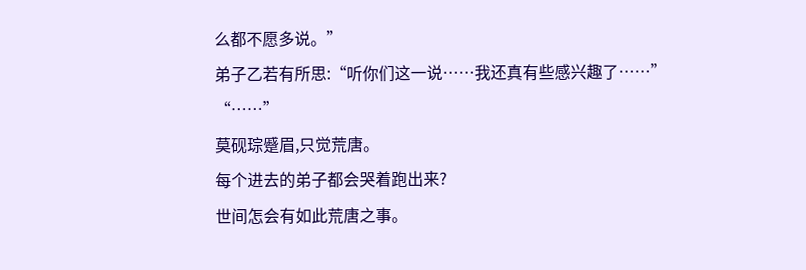么都不愿多说。”
弟子乙若有所思:“听你们这一说……我还真有些感兴趣了……”
“……”
莫砚琮蹙眉,只觉荒唐。
每个进去的弟子都会哭着跑出来?
世间怎会有如此荒唐之事。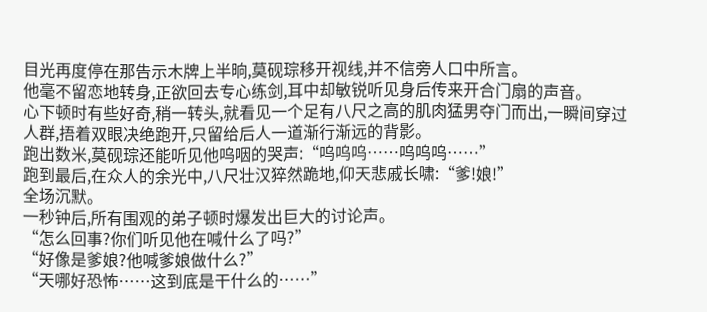目光再度停在那告示木牌上半晌,莫砚琮移开视线,并不信旁人口中所言。
他毫不留恋地转身,正欲回去专心练剑,耳中却敏锐听见身后传来开合门扇的声音。
心下顿时有些好奇,稍一转头,就看见一个足有八尺之高的肌肉猛男夺门而出,一瞬间穿过人群,捂着双眼决绝跑开,只留给后人一道渐行渐远的背影。
跑出数米,莫砚琮还能听见他呜咽的哭声:“呜呜呜……呜呜呜……”
跑到最后,在众人的余光中,八尺壮汉猝然跪地,仰天悲戚长啸:“爹!娘!”
全场沉默。
一秒钟后,所有围观的弟子顿时爆发出巨大的讨论声。
“怎么回事?你们听见他在喊什么了吗?”
“好像是爹娘?他喊爹娘做什么?”
“天哪好恐怖……这到底是干什么的……”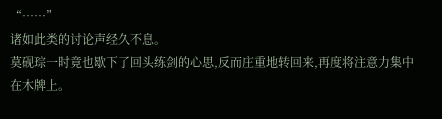“……”
诸如此类的讨论声经久不息。
莫砚琮一时竟也歇下了回头练剑的心思,反而庄重地转回来,再度将注意力集中在木牌上。